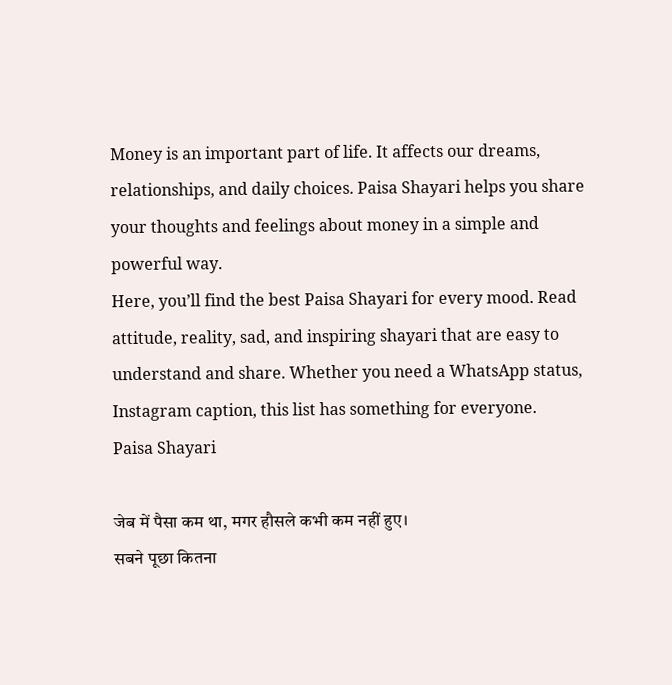Money is an important part of life. It affects our dreams, relationships, and daily choices. Paisa Shayari helps you share your thoughts and feelings about money in a simple and powerful way.
Here, you’ll find the best Paisa Shayari for every mood. Read attitude, reality, sad, and inspiring shayari that are easy to understand and share. Whether you need a WhatsApp status, Instagram caption, this list has something for everyone.
Paisa Shayari

जेब में पैसा कम था, मगर हौसले कभी कम नहीं हुए।
सबने पूछा कितना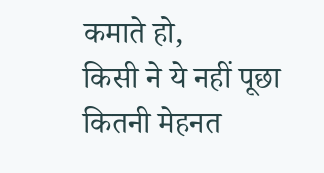कमाते हो,
किसी ने ये नहीं पूछा कितनी मेहनत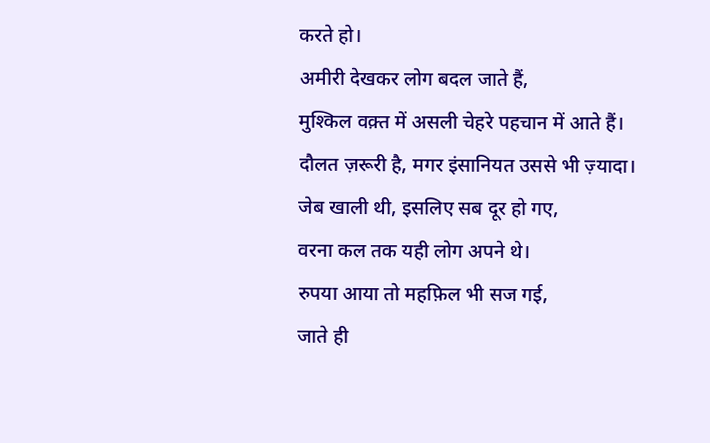करते हो।
अमीरी देखकर लोग बदल जाते हैं,
मुश्किल वक़्त में असली चेहरे पहचान में आते हैं।
दौलत ज़रूरी है, मगर इंसानियत उससे भी ज़्यादा।
जेब खाली थी, इसलिए सब दूर हो गए,
वरना कल तक यही लोग अपने थे।
रुपया आया तो महफ़िल भी सज गई,
जाते ही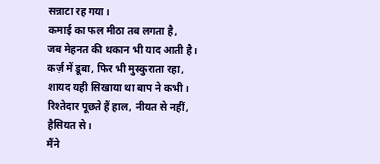सन्नाटा रह गया।
कमाई का फल मीठा तब लगता है,
जब मेहनत की थकान भी याद आती है।
कर्ज़ में डूबा, फिर भी मुस्कुराता रहा,
शायद यही सिखाया था बाप ने कभी।
रिश्तेदार पूछते हैं हाल, नीयत से नहीं, हैसियत से।
मैंने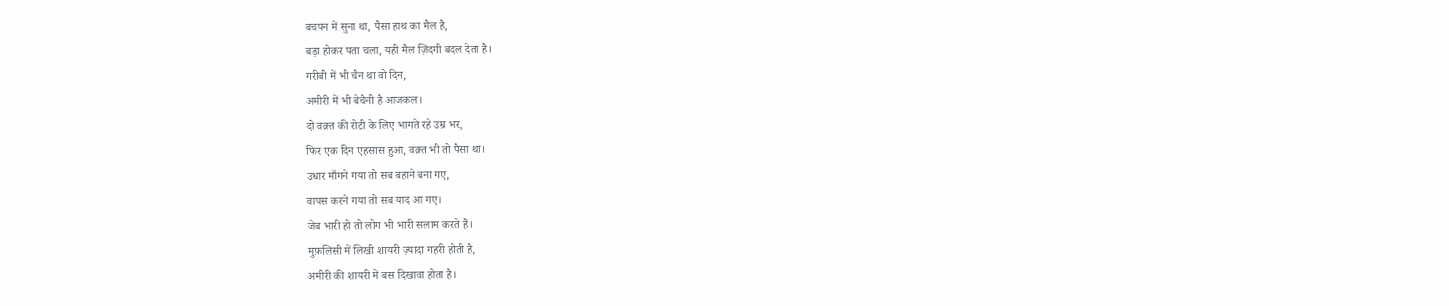बचपन में सुना था, पैसा हाथ का मैल है,
बड़ा होकर पता चला, यही मैल ज़िंदगी बदल देता है।
गरीबी में भी चैन था वो दिन,
अमीरी में भी बेचैनी है आजकल।
दो वक़्त की रोटी के लिए भागते रहे उम्र भर,
फिर एक दिन एहसास हुआ, वक़्त भी तो पैसा था।
उधार माँगने गया तो सब बहाने बना गए,
वापस करने गया तो सब याद आ गए।
जेब भारी हो तो लोग भी भारी सलाम करते हैं।
मुफ़लिसी में लिखी शायरी ज़्यादा गहरी होती है,
अमीरी की शायरी में बस दिखावा होता है।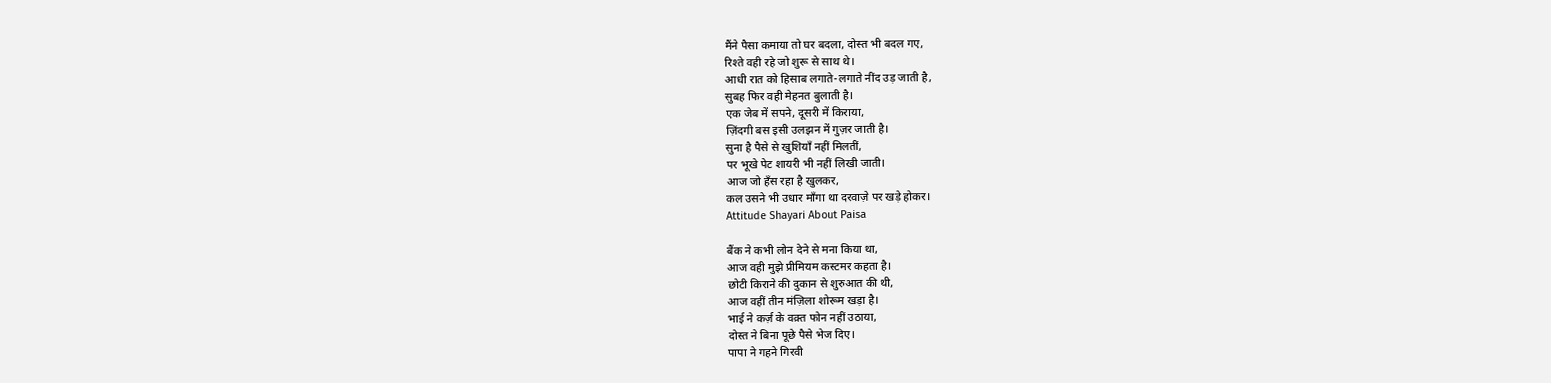मैंने पैसा कमाया तो घर बदला, दोस्त भी बदल गए,
रिश्ते वही रहे जो शुरू से साथ थे।
आधी रात को हिसाब लगाते-लगाते नींद उड़ जाती है,
सुबह फिर वही मेहनत बुलाती है।
एक जेब में सपने, दूसरी में किराया,
ज़िंदगी बस इसी उलझन में गुज़र जाती है।
सुना है पैसे से खुशियाँ नहीं मिलतीं,
पर भूखे पेट शायरी भी नहीं लिखी जाती।
आज जो हँस रहा है खुलकर,
कल उसने भी उधार माँगा था दरवाज़े पर खड़े होकर।
Attitude Shayari About Paisa

बैंक ने कभी लोन देने से मना किया था,
आज वही मुझे प्रीमियम कस्टमर कहता है।
छोटी किराने की दुकान से शुरुआत की थी,
आज वहीं तीन मंज़िला शोरूम खड़ा है।
भाई ने कर्ज़ के वक़्त फोन नहीं उठाया,
दोस्त ने बिना पूछे पैसे भेज दिए।
पापा ने गहने गिरवी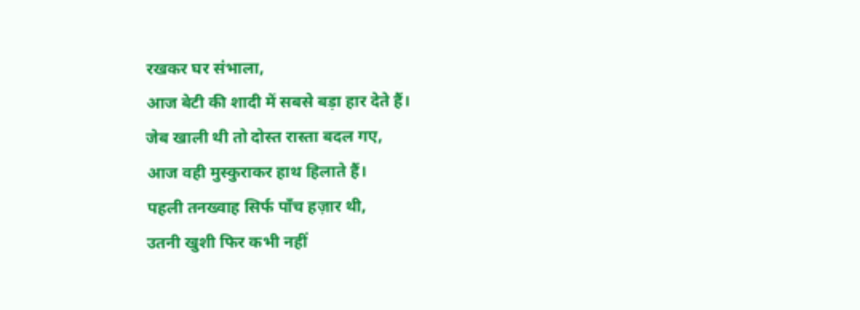रखकर घर संभाला,
आज बेटी की शादी में सबसे बड़ा हार देते हैं।
जेब खाली थी तो दोस्त रास्ता बदल गए,
आज वही मुस्कुराकर हाथ हिलाते हैं।
पहली तनख्वाह सिर्फ पाँच हज़ार थी,
उतनी खुशी फिर कभी नहीं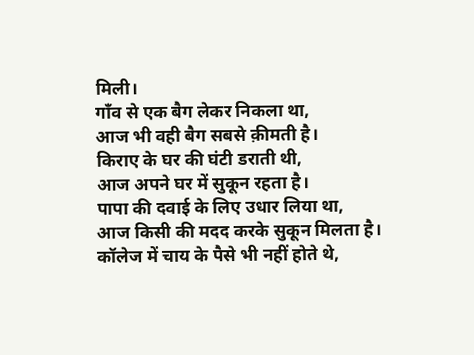मिली।
गाँव से एक बैग लेकर निकला था,
आज भी वही बैग सबसे क़ीमती है।
किराए के घर की घंटी डराती थी,
आज अपने घर में सुकून रहता है।
पापा की दवाई के लिए उधार लिया था,
आज किसी की मदद करके सुकून मिलता है।
कॉलेज में चाय के पैसे भी नहीं होते थे,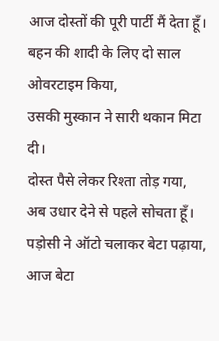आज दोस्तों की पूरी पार्टी मैं देता हूँ।
बहन की शादी के लिए दो साल ओवरटाइम किया,
उसकी मुस्कान ने सारी थकान मिटा दी।
दोस्त पैसे लेकर रिश्ता तोड़ गया,
अब उधार देने से पहले सोचता हूँ।
पड़ोसी ने ऑटो चलाकर बेटा पढ़ाया,
आज बेटा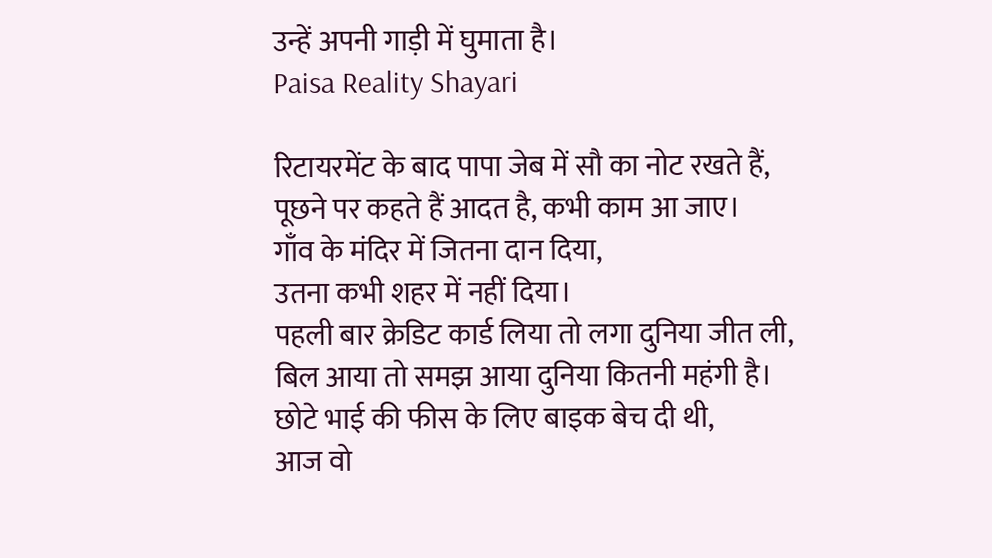उन्हें अपनी गाड़ी में घुमाता है।
Paisa Reality Shayari

रिटायरमेंट के बाद पापा जेब में सौ का नोट रखते हैं,
पूछने पर कहते हैं आदत है, कभी काम आ जाए।
गाँव के मंदिर में जितना दान दिया,
उतना कभी शहर में नहीं दिया।
पहली बार क्रेडिट कार्ड लिया तो लगा दुनिया जीत ली,
बिल आया तो समझ आया दुनिया कितनी महंगी है।
छोटे भाई की फीस के लिए बाइक बेच दी थी,
आज वो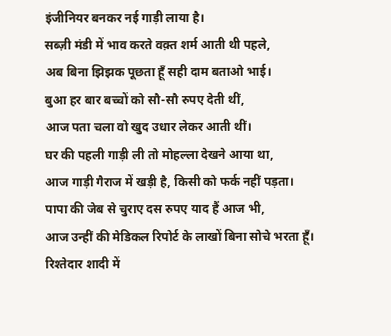इंजीनियर बनकर नई गाड़ी लाया है।
सब्ज़ी मंडी में भाव करते वक़्त शर्म आती थी पहले,
अब बिना झिझक पूछता हूँ सही दाम बताओ भाई।
बुआ हर बार बच्चों को सौ-सौ रुपए देती थीं,
आज पता चला वो खुद उधार लेकर आती थीं।
घर की पहली गाड़ी ली तो मोहल्ला देखने आया था,
आज गाड़ी गैराज में खड़ी है, किसी को फर्क नहीं पड़ता।
पापा की जेब से चुराए दस रुपए याद हैं आज भी,
आज उन्हीं की मेडिकल रिपोर्ट के लाखों बिना सोचे भरता हूँ।
रिश्तेदार शादी में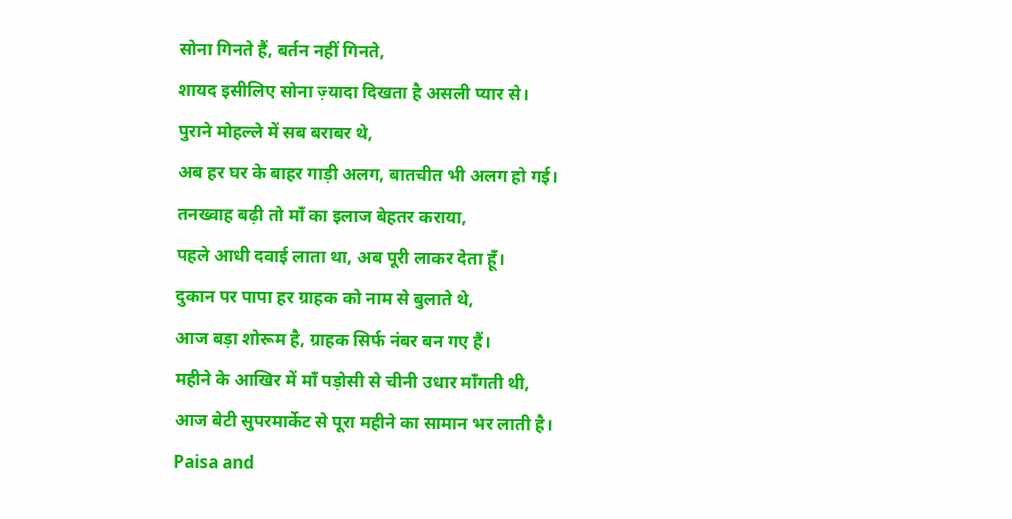सोना गिनते हैं, बर्तन नहीं गिनते,
शायद इसीलिए सोना ज़्यादा दिखता है असली प्यार से।
पुराने मोहल्ले में सब बराबर थे,
अब हर घर के बाहर गाड़ी अलग, बातचीत भी अलग हो गई।
तनख्वाह बढ़ी तो माँ का इलाज बेहतर कराया,
पहले आधी दवाई लाता था, अब पूरी लाकर देता हूँ।
दुकान पर पापा हर ग्राहक को नाम से बुलाते थे,
आज बड़ा शोरूम है, ग्राहक सिर्फ नंबर बन गए हैं।
महीने के आखिर में माँ पड़ोसी से चीनी उधार माँगती थी,
आज बेटी सुपरमार्केट से पूरा महीने का सामान भर लाती है।
Paisa and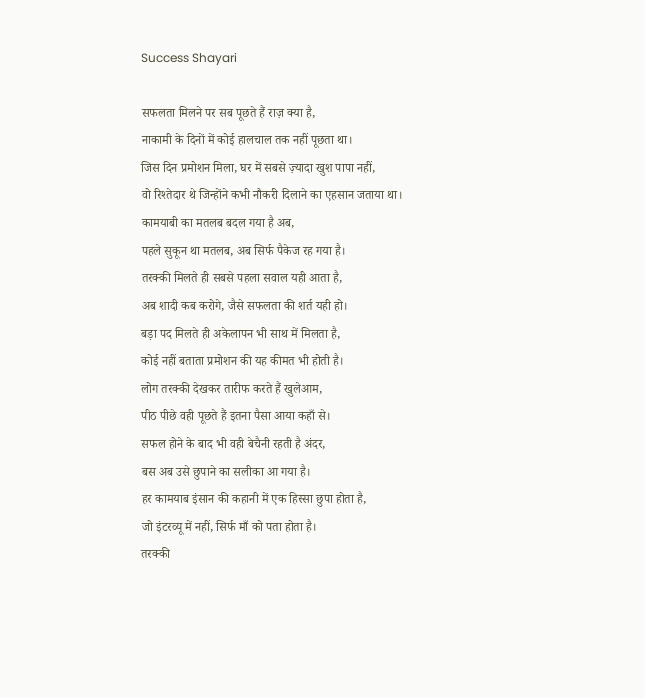Success Shayari

सफलता मिलने पर सब पूछते हैं राज़ क्या है,
नाकामी के दिनों में कोई हालचाल तक नहीं पूछता था।
जिस दिन प्रमोशन मिला, घर में सबसे ज़्यादा खुश पापा नहीं,
वो रिश्तेदार थे जिन्होंने कभी नौकरी दिलाने का एहसान जताया था।
कामयाबी का मतलब बदल गया है अब,
पहले सुकून था मतलब, अब सिर्फ पैकेज रह गया है।
तरक्की मिलते ही सबसे पहला सवाल यही आता है,
अब शादी कब करोगे, जैसे सफलता की शर्त यही हो।
बड़ा पद मिलते ही अकेलापन भी साथ में मिलता है,
कोई नहीं बताता प्रमोशन की यह कीमत भी होती है।
लोग तरक्की देखकर तारीफ करते हैं खुलेआम,
पीठ पीछे वही पूछते हैं इतना पैसा आया कहाँ से।
सफल होने के बाद भी वही बेचैनी रहती है अंदर,
बस अब उसे छुपाने का सलीका आ गया है।
हर कामयाब इंसान की कहानी में एक हिस्सा छुपा होता है,
जो इंटरव्यू में नहीं, सिर्फ माँ को पता होता है।
तरक्की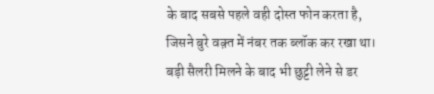के बाद सबसे पहले वही दोस्त फोन करता है,
जिसने बुरे वक़्त में नंबर तक ब्लॉक कर रखा था।
बड़ी सैलरी मिलने के बाद भी छुट्टी लेने से डर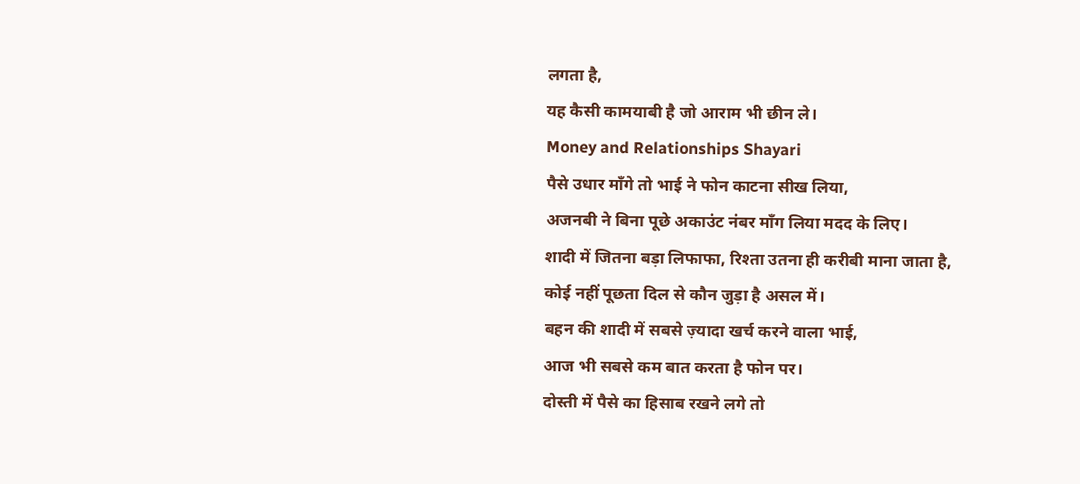लगता है,
यह कैसी कामयाबी है जो आराम भी छीन ले।
Money and Relationships Shayari
पैसे उधार माँगे तो भाई ने फोन काटना सीख लिया,
अजनबी ने बिना पूछे अकाउंट नंबर माँग लिया मदद के लिए।
शादी में जितना बड़ा लिफाफा, रिश्ता उतना ही करीबी माना जाता है,
कोई नहीं पूछता दिल से कौन जुड़ा है असल में।
बहन की शादी में सबसे ज़्यादा खर्च करने वाला भाई,
आज भी सबसे कम बात करता है फोन पर।
दोस्ती में पैसे का हिसाब रखने लगे तो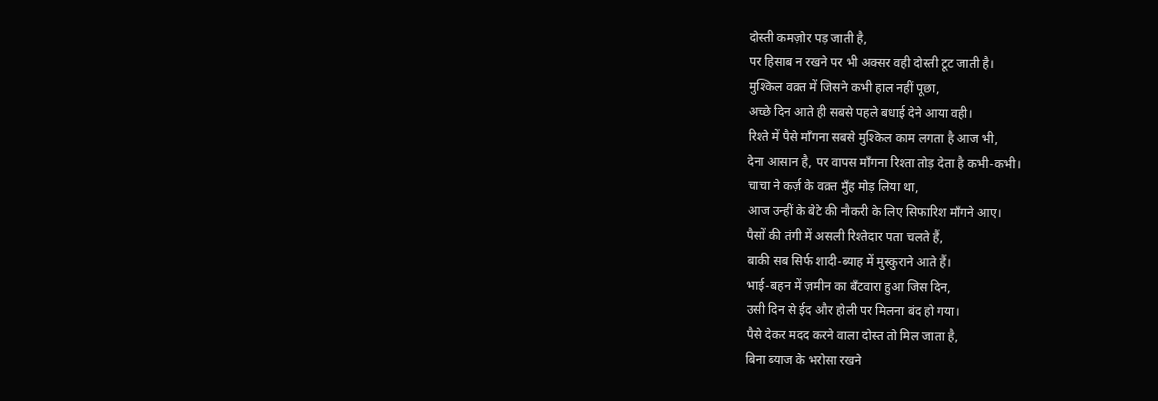दोस्ती कमज़ोर पड़ जाती है,
पर हिसाब न रखने पर भी अक्सर वही दोस्ती टूट जाती है।
मुश्किल वक़्त में जिसने कभी हाल नहीं पूछा,
अच्छे दिन आते ही सबसे पहले बधाई देने आया वही।
रिश्ते में पैसे माँगना सबसे मुश्किल काम लगता है आज भी,
देना आसान है, पर वापस माँगना रिश्ता तोड़ देता है कभी-कभी।
चाचा ने कर्ज़ के वक़्त मुँह मोड़ लिया था,
आज उन्हीं के बेटे की नौकरी के लिए सिफारिश माँगने आए।
पैसों की तंगी में असली रिश्तेदार पता चलते हैं,
बाकी सब सिर्फ शादी-ब्याह में मुस्कुराने आते हैं।
भाई-बहन में ज़मीन का बँटवारा हुआ जिस दिन,
उसी दिन से ईद और होली पर मिलना बंद हो गया।
पैसे देकर मदद करने वाला दोस्त तो मिल जाता है,
बिना ब्याज के भरोसा रखने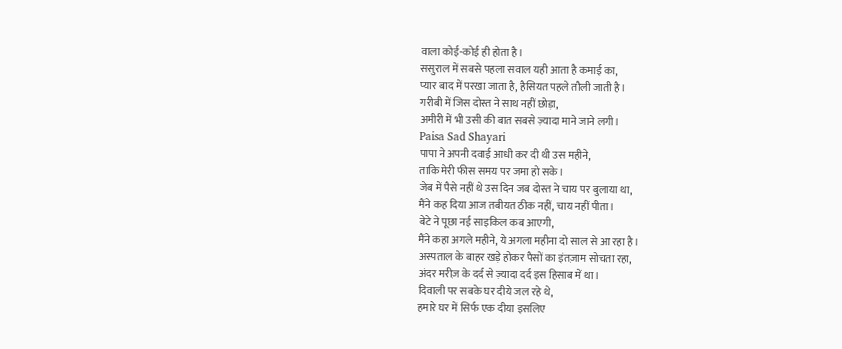वाला कोई-कोई ही होता है।
ससुराल में सबसे पहला सवाल यही आता है कमाई का,
प्यार बाद में परखा जाता है, हैसियत पहले तौली जाती है।
गरीबी में जिस दोस्त ने साथ नहीं छोड़ा,
अमीरी में भी उसी की बात सबसे ज़्यादा माने जाने लगी।
Paisa Sad Shayari
पापा ने अपनी दवाई आधी कर दी थी उस महीने,
ताकि मेरी फीस समय पर जमा हो सके।
जेब में पैसे नहीं थे उस दिन जब दोस्त ने चाय पर बुलाया था,
मैंने कह दिया आज तबीयत ठीक नहीं, चाय नहीं पीता।
बेटे ने पूछा नई साइकिल कब आएगी,
मैंने कहा अगले महीने, ये अगला महीना दो साल से आ रहा है।
अस्पताल के बाहर खड़े होकर पैसों का इंतज़ाम सोचता रहा,
अंदर मरीज़ के दर्द से ज़्यादा दर्द इस हिसाब में था।
दिवाली पर सबके घर दीये जल रहे थे,
हमारे घर में सिर्फ एक दीया इसलिए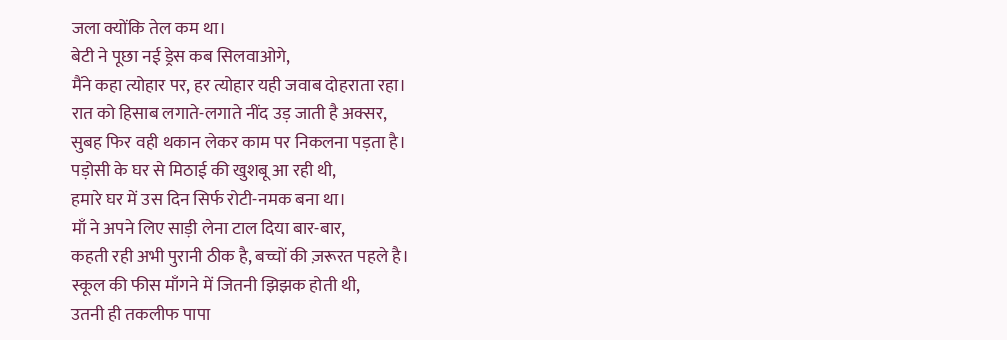जला क्योंकि तेल कम था।
बेटी ने पूछा नई ड्रेस कब सिलवाओगे,
मैंने कहा त्योहार पर, हर त्योहार यही जवाब दोहराता रहा।
रात को हिसाब लगाते-लगाते नींद उड़ जाती है अक्सर,
सुबह फिर वही थकान लेकर काम पर निकलना पड़ता है।
पड़ोसी के घर से मिठाई की खुशबू आ रही थी,
हमारे घर में उस दिन सिर्फ रोटी-नमक बना था।
माँ ने अपने लिए साड़ी लेना टाल दिया बार-बार,
कहती रही अभी पुरानी ठीक है, बच्चों की ज़रूरत पहले है।
स्कूल की फीस माँगने में जितनी झिझक होती थी,
उतनी ही तकलीफ पापा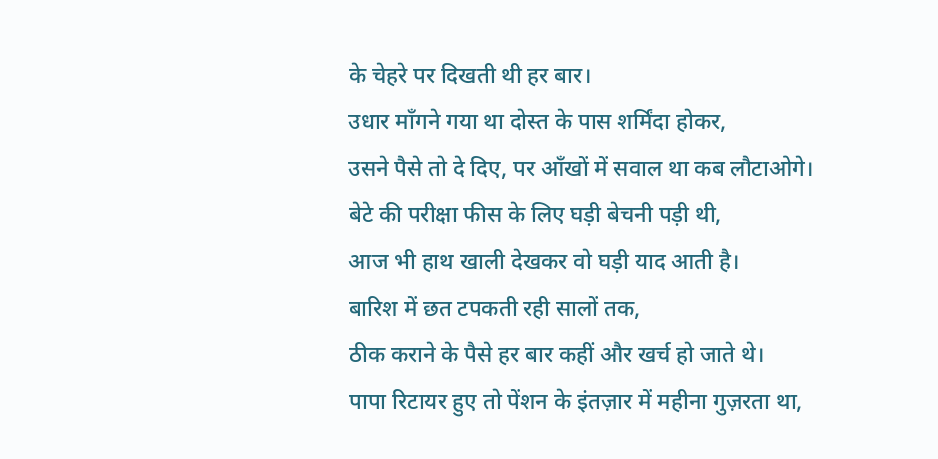के चेहरे पर दिखती थी हर बार।
उधार माँगने गया था दोस्त के पास शर्मिंदा होकर,
उसने पैसे तो दे दिए, पर आँखों में सवाल था कब लौटाओगे।
बेटे की परीक्षा फीस के लिए घड़ी बेचनी पड़ी थी,
आज भी हाथ खाली देखकर वो घड़ी याद आती है।
बारिश में छत टपकती रही सालों तक,
ठीक कराने के पैसे हर बार कहीं और खर्च हो जाते थे।
पापा रिटायर हुए तो पेंशन के इंतज़ार में महीना गुज़रता था,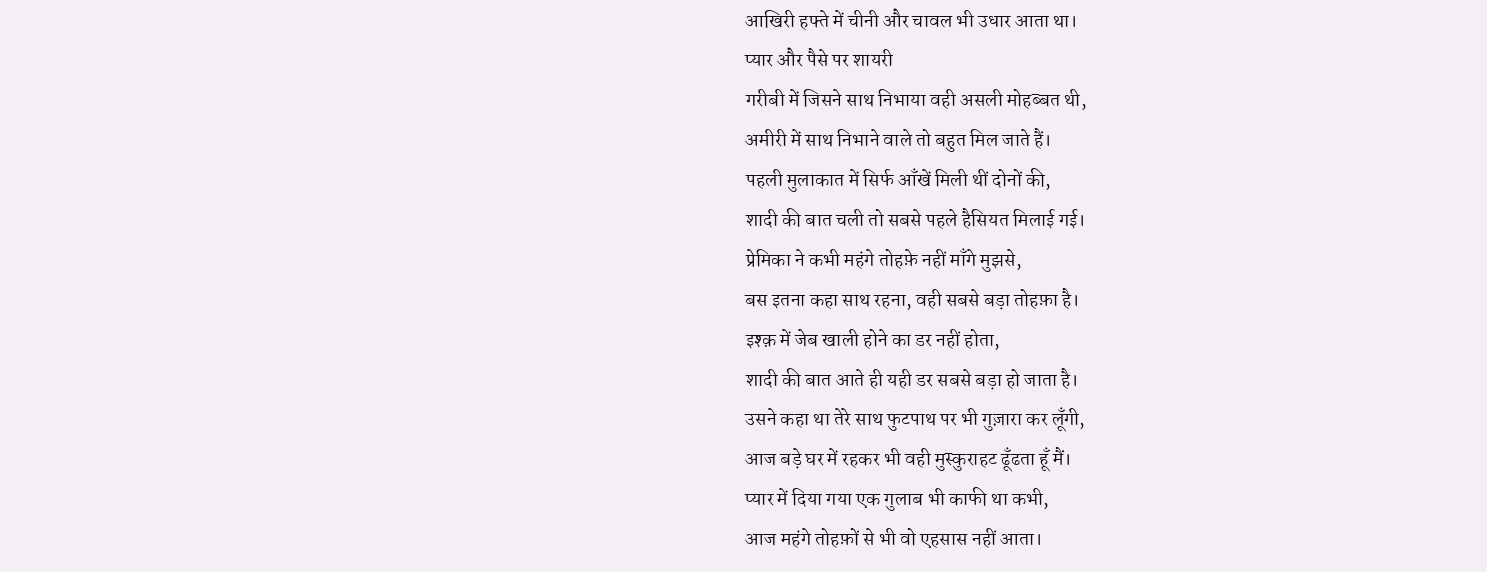आखिरी हफ्ते में चीनी और चावल भी उधार आता था।
प्यार और पैसे पर शायरी
गरीबी में जिसने साथ निभाया वही असली मोहब्बत थी,
अमीरी में साथ निभाने वाले तो बहुत मिल जाते हैं।
पहली मुलाकात में सिर्फ आँखें मिली थीं दोनों की,
शादी की बात चली तो सबसे पहले हैसियत मिलाई गई।
प्रेमिका ने कभी महंगे तोहफ़े नहीं माँगे मुझसे,
बस इतना कहा साथ रहना, वही सबसे बड़ा तोहफ़ा है।
इश्क़ में जेब खाली होने का डर नहीं होता,
शादी की बात आते ही यही डर सबसे बड़ा हो जाता है।
उसने कहा था तेरे साथ फुटपाथ पर भी गुज़ारा कर लूँगी,
आज बड़े घर में रहकर भी वही मुस्कुराहट ढूँढता हूँ मैं।
प्यार में दिया गया एक गुलाब भी काफी था कभी,
आज महंगे तोहफ़ों से भी वो एहसास नहीं आता।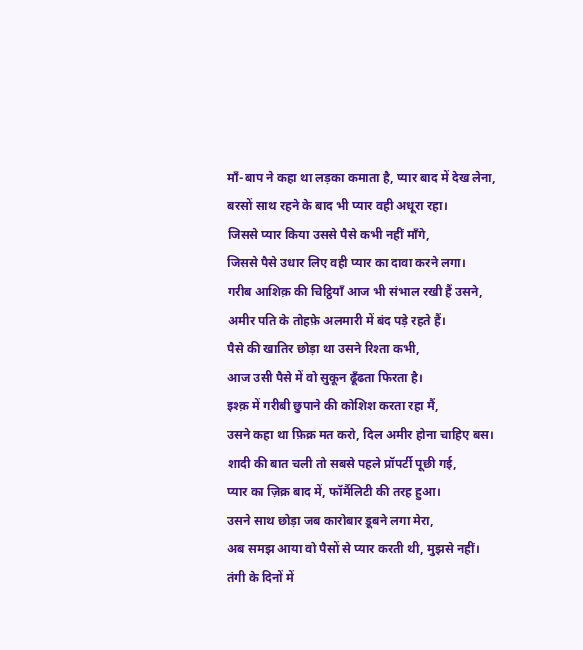माँ-बाप ने कहा था लड़का कमाता है, प्यार बाद में देख लेना,
बरसों साथ रहने के बाद भी प्यार वही अधूरा रहा।
जिससे प्यार किया उससे पैसे कभी नहीं माँगे,
जिससे पैसे उधार लिए वही प्यार का दावा करने लगा।
गरीब आशिक़ की चिट्ठियाँ आज भी संभाल रखी हैं उसने,
अमीर पति के तोहफ़े अलमारी में बंद पड़े रहते हैं।
पैसे की खातिर छोड़ा था उसने रिश्ता कभी,
आज उसी पैसे में वो सुकून ढूँढता फिरता है।
इश्क़ में गरीबी छुपाने की कोशिश करता रहा मैं,
उसने कहा था फ़िक्र मत करो, दिल अमीर होना चाहिए बस।
शादी की बात चली तो सबसे पहले प्रॉपर्टी पूछी गई,
प्यार का ज़िक्र बाद में, फॉर्मैलिटी की तरह हुआ।
उसने साथ छोड़ा जब कारोबार डूबने लगा मेरा,
अब समझ आया वो पैसों से प्यार करती थी, मुझसे नहीं।
तंगी के दिनों में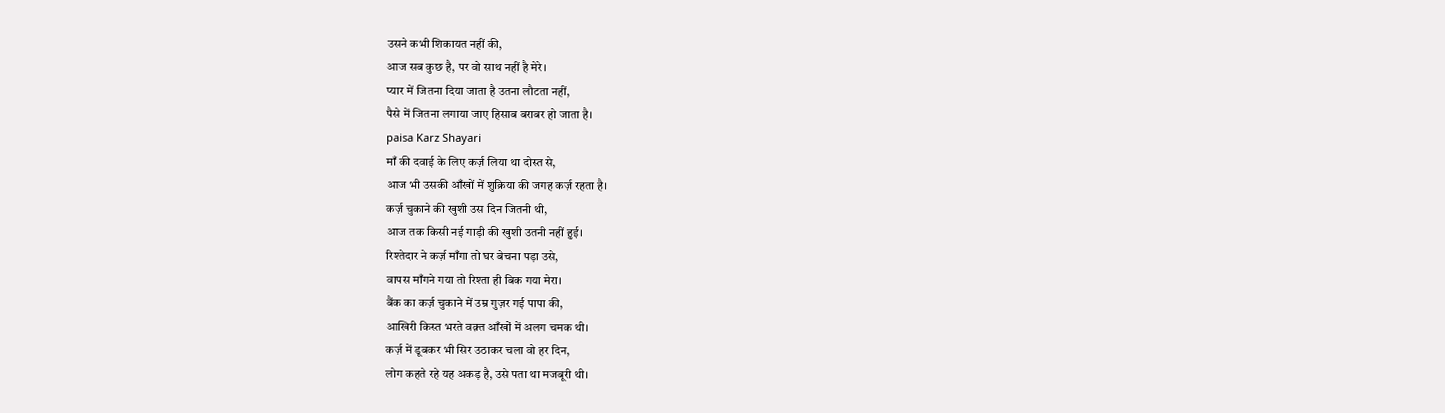उसने कभी शिकायत नहीं की,
आज सब कुछ है, पर वो साथ नहीं है मेरे।
प्यार में जितना दिया जाता है उतना लौटता नहीं,
पैसे में जितना लगाया जाए हिसाब बराबर हो जाता है।
paisa Karz Shayari
माँ की दवाई के लिए कर्ज़ लिया था दोस्त से,
आज भी उसकी आँखों में शुक्रिया की जगह कर्ज़ रहता है।
कर्ज़ चुकाने की खुशी उस दिन जितनी थी,
आज तक किसी नई गाड़ी की खुशी उतनी नहीं हुई।
रिश्तेदार ने कर्ज़ माँगा तो घर बेचना पड़ा उसे,
वापस माँगने गया तो रिश्ता ही बिक गया मेरा।
बैंक का कर्ज़ चुकाने में उम्र गुज़र गई पापा की,
आखिरी किस्त भरते वक़्त आँखों में अलग चमक थी।
कर्ज़ में डूबकर भी सिर उठाकर चला वो हर दिन,
लोग कहते रहे यह अकड़ है, उसे पता था मजबूरी थी।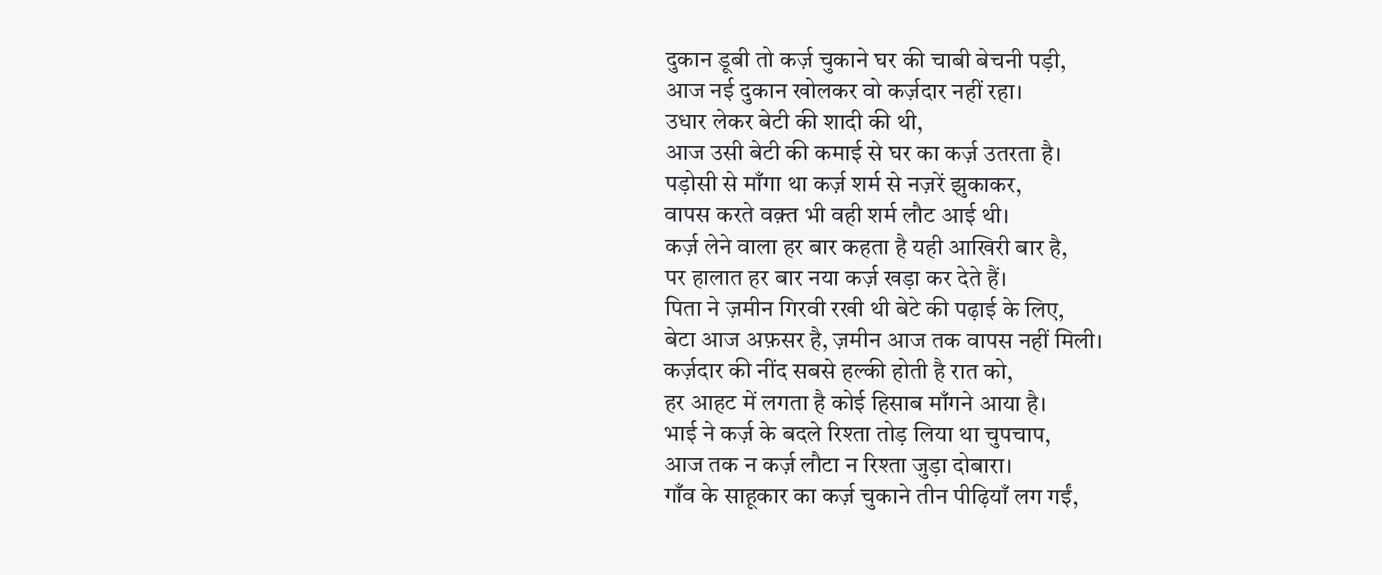दुकान डूबी तो कर्ज़ चुकाने घर की चाबी बेचनी पड़ी,
आज नई दुकान खोलकर वो कर्ज़दार नहीं रहा।
उधार लेकर बेटी की शादी की थी,
आज उसी बेटी की कमाई से घर का कर्ज़ उतरता है।
पड़ोसी से माँगा था कर्ज़ शर्म से नज़रें झुकाकर,
वापस करते वक़्त भी वही शर्म लौट आई थी।
कर्ज़ लेने वाला हर बार कहता है यही आखिरी बार है,
पर हालात हर बार नया कर्ज़ खड़ा कर देते हैं।
पिता ने ज़मीन गिरवी रखी थी बेटे की पढ़ाई के लिए,
बेटा आज अफ़सर है, ज़मीन आज तक वापस नहीं मिली।
कर्ज़दार की नींद सबसे हल्की होती है रात को,
हर आहट में लगता है कोई हिसाब माँगने आया है।
भाई ने कर्ज़ के बदले रिश्ता तोड़ लिया था चुपचाप,
आज तक न कर्ज़ लौटा न रिश्ता जुड़ा दोबारा।
गाँव के साहूकार का कर्ज़ चुकाने तीन पीढ़ियाँ लग गईं,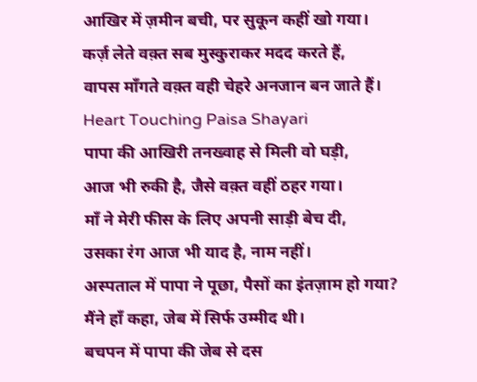आखिर में ज़मीन बची, पर सुकून कहीं खो गया।
कर्ज़ लेते वक़्त सब मुस्कुराकर मदद करते हैं,
वापस माँगते वक़्त वही चेहरे अनजान बन जाते हैं।
Heart Touching Paisa Shayari
पापा की आखिरी तनख्वाह से मिली वो घड़ी,
आज भी रुकी है, जैसे वक़्त वहीं ठहर गया।
माँ ने मेरी फीस के लिए अपनी साड़ी बेच दी,
उसका रंग आज भी याद है, नाम नहीं।
अस्पताल में पापा ने पूछा, पैसों का इंतज़ाम हो गया?
मैंने हाँ कहा, जेब में सिर्फ उम्मीद थी।
बचपन में पापा की जेब से दस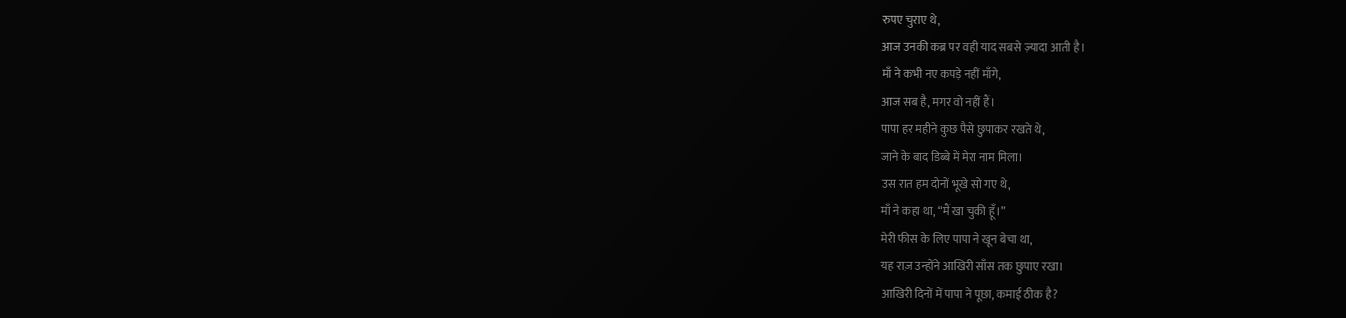रुपए चुराए थे,
आज उनकी कब्र पर वही याद सबसे ज़्यादा आती है।
माँ ने कभी नए कपड़े नहीं माँगे,
आज सब है, मगर वो नहीं हैं।
पापा हर महीने कुछ पैसे छुपाकर रखते थे,
जाने के बाद डिब्बे में मेरा नाम मिला।
उस रात हम दोनों भूखे सो गए थे,
माँ ने कहा था, “मैं खा चुकी हूँ।”
मेरी फीस के लिए पापा ने खून बेचा था,
यह राज़ उन्होंने आखिरी साँस तक छुपाए रखा।
आखिरी दिनों में पापा ने पूछा, कमाई ठीक है?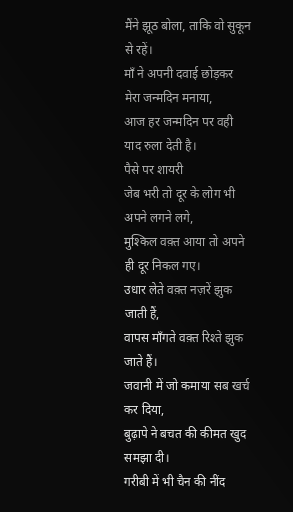मैंने झूठ बोला, ताकि वो सुकून से रहें।
माँ ने अपनी दवाई छोड़कर मेरा जन्मदिन मनाया,
आज हर जन्मदिन पर वही याद रुला देती है।
पैसे पर शायरी
जेब भरी तो दूर के लोग भी अपने लगने लगे,
मुश्किल वक़्त आया तो अपने ही दूर निकल गए।
उधार लेते वक़्त नज़रें झुक जाती हैं,
वापस माँगते वक़्त रिश्ते झुक जाते हैं।
जवानी में जो कमाया सब खर्च कर दिया,
बुढ़ापे ने बचत की कीमत खुद समझा दी।
गरीबी में भी चैन की नींद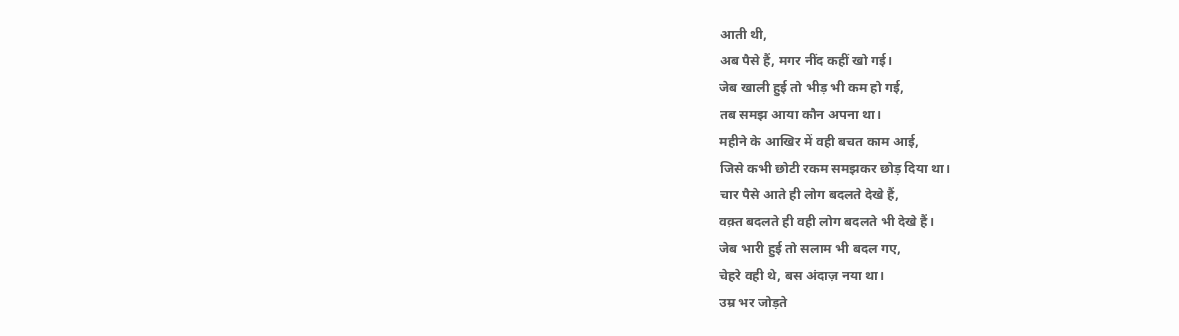आती थी,
अब पैसे हैं, मगर नींद कहीं खो गई।
जेब खाली हुई तो भीड़ भी कम हो गई,
तब समझ आया कौन अपना था।
महीने के आखिर में वही बचत काम आई,
जिसे कभी छोटी रकम समझकर छोड़ दिया था।
चार पैसे आते ही लोग बदलते देखे हैं,
वक़्त बदलते ही वही लोग बदलते भी देखे हैं।
जेब भारी हुई तो सलाम भी बदल गए,
चेहरे वही थे, बस अंदाज़ नया था।
उम्र भर जोड़ते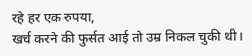रहे हर एक रुपया,
खर्च करने की फुर्सत आई तो उम्र निकल चुकी थी।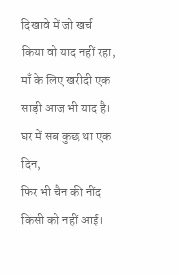दिखावे में जो खर्च किया वो याद नहीं रहा,
माँ के लिए खरीदी एक साड़ी आज भी याद है।
घर में सब कुछ था एक दिन,
फिर भी चैन की नींद किसी को नहीं आई।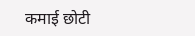कमाई छोटी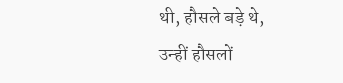थी, हौसले बड़े थे,
उन्हीं हौसलों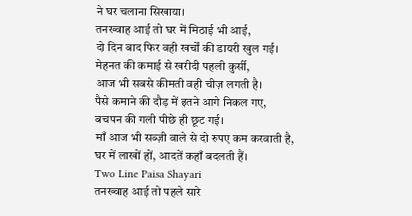ने घर चलाना सिखाया।
तनख्वाह आई तो घर में मिठाई भी आई,
दो दिन बाद फिर वही खर्चों की डायरी खुल गई।
मेहनत की कमाई से खरीदी पहली कुर्सी,
आज भी सबसे कीमती वही चीज़ लगती है।
पैसे कमाने की दौड़ में इतने आगे निकल गए,
बचपन की गली पीछे ही छूट गई।
माँ आज भी सब्ज़ी वाले से दो रुपए कम करवाती है,
घर में लाखों हों, आदतें कहाँ बदलती हैं।
Two Line Paisa Shayari
तनख्वाह आई तो पहले सारे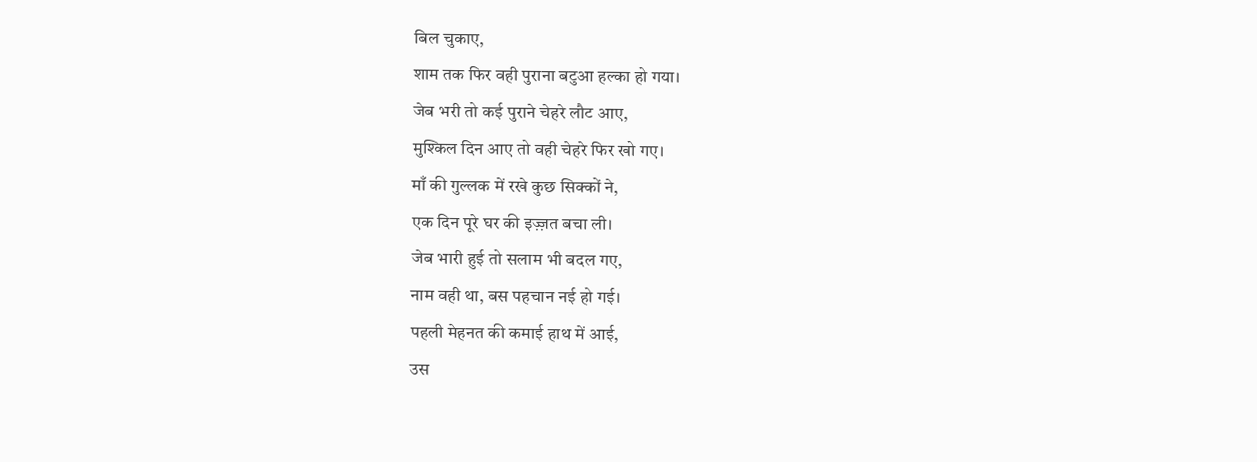बिल चुकाए,
शाम तक फिर वही पुराना बटुआ हल्का हो गया।
जेब भरी तो कई पुराने चेहरे लौट आए,
मुश्किल दिन आए तो वही चेहरे फिर खो गए।
माँ की गुल्लक में रखे कुछ सिक्कों ने,
एक दिन पूरे घर की इज़्ज़त बचा ली।
जेब भारी हुई तो सलाम भी बदल गए,
नाम वही था, बस पहचान नई हो गई।
पहली मेहनत की कमाई हाथ में आई,
उस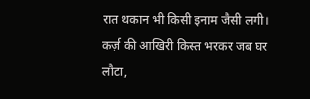रात थकान भी किसी इनाम जैसी लगी।
कर्ज़ की आखिरी किस्त भरकर जब घर लौटा,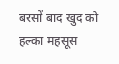बरसों बाद खुद को हल्का महसूस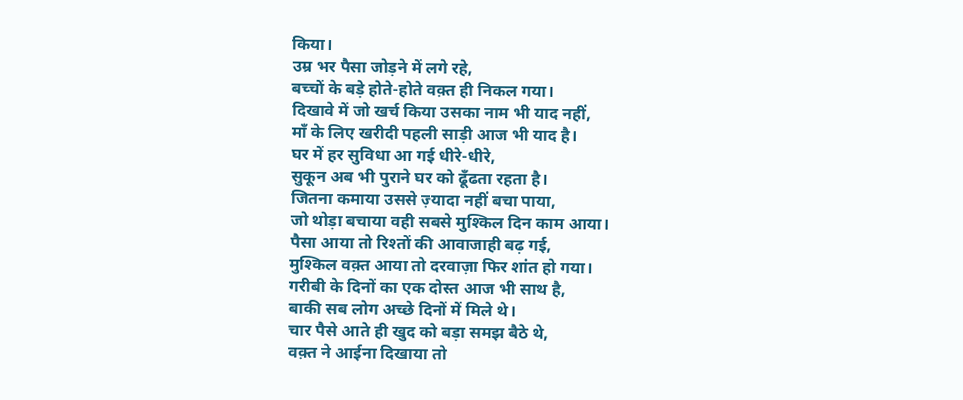किया।
उम्र भर पैसा जोड़ने में लगे रहे,
बच्चों के बड़े होते-होते वक़्त ही निकल गया।
दिखावे में जो खर्च किया उसका नाम भी याद नहीं,
माँ के लिए खरीदी पहली साड़ी आज भी याद है।
घर में हर सुविधा आ गई धीरे-धीरे,
सुकून अब भी पुराने घर को ढूँढता रहता है।
जितना कमाया उससे ज़्यादा नहीं बचा पाया,
जो थोड़ा बचाया वही सबसे मुश्किल दिन काम आया।
पैसा आया तो रिश्तों की आवाजाही बढ़ गई,
मुश्किल वक़्त आया तो दरवाज़ा फिर शांत हो गया।
गरीबी के दिनों का एक दोस्त आज भी साथ है,
बाकी सब लोग अच्छे दिनों में मिले थे।
चार पैसे आते ही खुद को बड़ा समझ बैठे थे,
वक़्त ने आईना दिखाया तो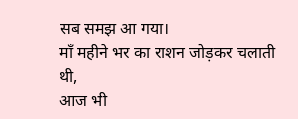सब समझ आ गया।
माँ महीने भर का राशन जोड़कर चलाती थी,
आज भी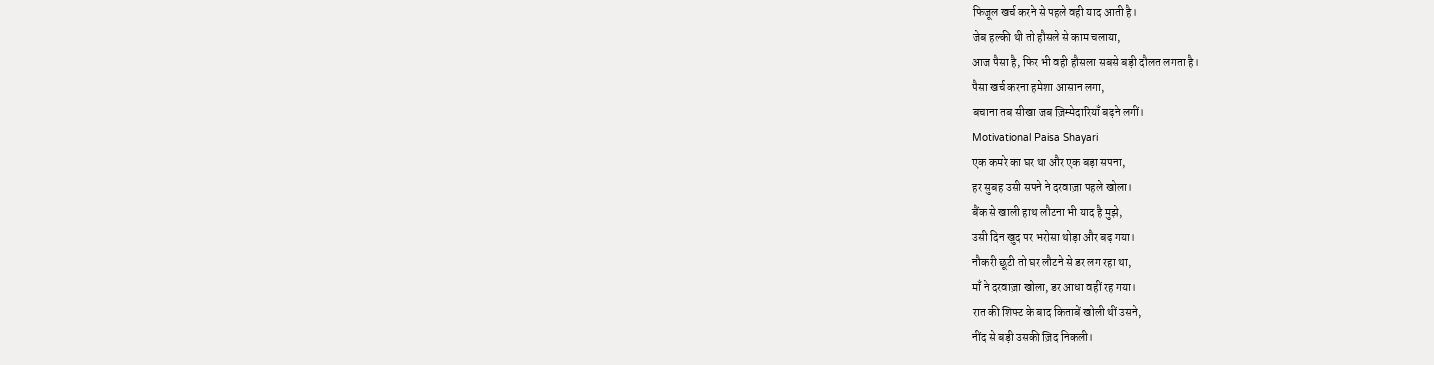फिजूल खर्च करने से पहले वही याद आती है।
जेब हल्की थी तो हौसले से काम चलाया,
आज पैसा है, फिर भी वही हौसला सबसे बड़ी दौलत लगता है।
पैसा खर्च करना हमेशा आसान लगा,
बचाना तब सीखा जब ज़िम्मेदारियाँ बढ़ने लगीं।
Motivational Paisa Shayari
एक कमरे का घर था और एक बड़ा सपना,
हर सुबह उसी सपने ने दरवाज़ा पहले खोला।
बैंक से खाली हाथ लौटना भी याद है मुझे,
उसी दिन खुद पर भरोसा थोड़ा और बढ़ गया।
नौकरी छूटी तो घर लौटने से डर लग रहा था,
माँ ने दरवाज़ा खोला, डर आधा वहीं रह गया।
रात की शिफ्ट के बाद किताबें खोली थीं उसने,
नींद से बड़ी उसकी ज़िद निकली।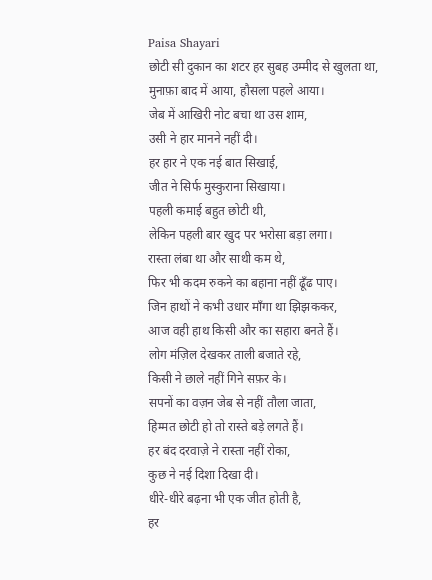Paisa Shayari
छोटी सी दुकान का शटर हर सुबह उम्मीद से खुलता था,
मुनाफ़ा बाद में आया, हौसला पहले आया।
जेब में आखिरी नोट बचा था उस शाम,
उसी ने हार मानने नहीं दी।
हर हार ने एक नई बात सिखाई,
जीत ने सिर्फ मुस्कुराना सिखाया।
पहली कमाई बहुत छोटी थी,
लेकिन पहली बार खुद पर भरोसा बड़ा लगा।
रास्ता लंबा था और साथी कम थे,
फिर भी कदम रुकने का बहाना नहीं ढूँढ पाए।
जिन हाथों ने कभी उधार माँगा था झिझककर,
आज वही हाथ किसी और का सहारा बनते हैं।
लोग मंज़िल देखकर ताली बजाते रहे,
किसी ने छाले नहीं गिने सफ़र के।
सपनों का वज़न जेब से नहीं तौला जाता,
हिम्मत छोटी हो तो रास्ते बड़े लगते हैं।
हर बंद दरवाज़े ने रास्ता नहीं रोका,
कुछ ने नई दिशा दिखा दी।
धीरे-धीरे बढ़ना भी एक जीत होती है,
हर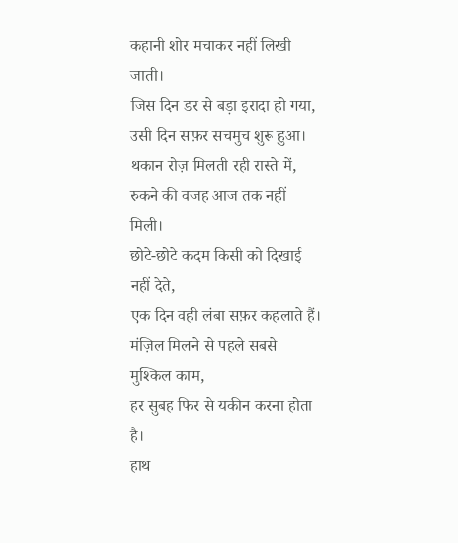कहानी शोर मचाकर नहीं लिखी जाती।
जिस दिन डर से बड़ा इरादा हो गया,
उसी दिन सफ़र सचमुच शुरू हुआ।
थकान रोज़ मिलती रही रास्ते में,
रुकने की वजह आज तक नहीं मिली।
छोटे-छोटे कदम किसी को दिखाई नहीं देते,
एक दिन वही लंबा सफ़र कहलाते हैं।
मंज़िल मिलने से पहले सबसे मुश्किल काम,
हर सुबह फिर से यकीन करना होता है।
हाथ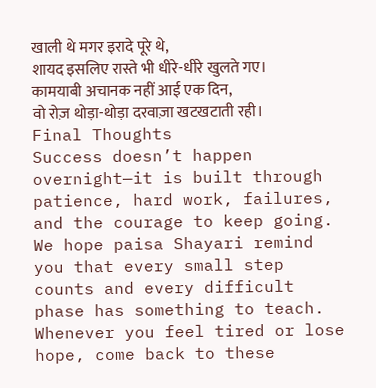खाली थे मगर इरादे पूरे थे,
शायद इसलिए रास्ते भी धीरे-धीरे खुलते गए।
कामयाबी अचानक नहीं आई एक दिन,
वो रोज़ थोड़ा-थोड़ा दरवाज़ा खटखटाती रही।
Final Thoughts
Success doesn’t happen overnight—it is built through patience, hard work, failures, and the courage to keep going. We hope paisa Shayari remind you that every small step counts and every difficult phase has something to teach. Whenever you feel tired or lose hope, come back to these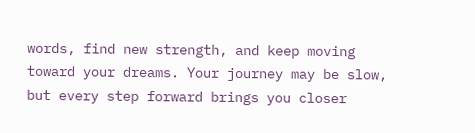words, find new strength, and keep moving toward your dreams. Your journey may be slow, but every step forward brings you closer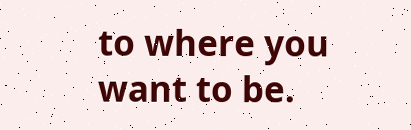to where you want to be.